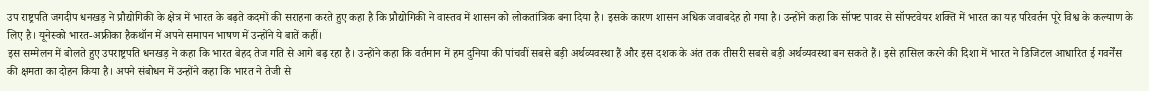उप राष्ट्रपति जगदीप धनखड़ ने प्रौद्योगिकी के क्षेत्र में भारत के बढ़ते कदमों की सराहना करते हुए कहा है कि प्रौद्योगिकी ने वास्तव में शासन को लोकतांत्रिक बना दिया है। इसके कारण शासन अधिक जवाबदेह हो गया है। उन्होंने कहा कि सॉफ्ट पावर से सॉफ्टवेयर शक्ति में भारत का यह परिवर्तन पूरे विश्व के कल्याण के लिए है। यूनेस्को भारत-अफ्रीका हैकथॉन में अपने समापन भाषण में उन्होंने ये बातें कहीं।
इस सम्मेलन में बोलते हुए उपराष्ट्रपति धनखड़ ने कहा कि भारत बेहद तेज गति से आगे बढ़ रहा है। उन्होंने कहा कि वर्तमान में हम दुनिया की पांचवीं सबसे बड़ी अर्थव्यवस्था हैं और इस दशक के अंत तक तीसरी सबसे बड़ी अर्थव्यवस्था बन सकते हैं। इसे हासिल करने की दिशा में भारत ने डिजिटल आधारित ई गवर्नेंस की क्षमता का दोहन किया है। अपने संबोधन में उन्होंने कहा कि भारत ने तेजी से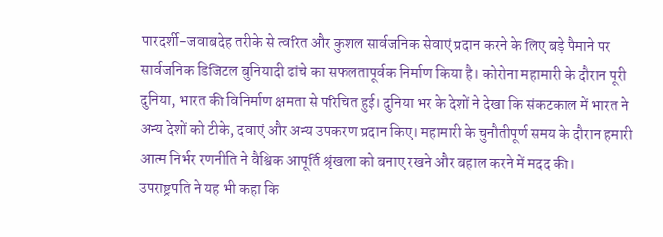पारदर्शी-जवाबदेह तरीके से त्वरित और कुशल सार्वजनिक सेवाएं प्रदान करने के लिए बड़े पैमाने पर सार्वजनिक डिजिटल बुनियादी ढांचे का सफलतापूर्वक निर्माण किया है। कोरोना महामारी के दौरान पूरी दुनिया, भारत की विनिर्माण क्षमता से परिचित हुई। दुनिया भर के देशों ने देखा कि संकटकाल में भारत ने अन्य देशों को टीके, दवाएं और अन्य उपकरण प्रदान किए। महामारी के चुनौतीपूर्ण समय के दौरान हमारी आत्म निर्भर रणनीति ने वैश्विक आपूर्ति श्रृंखला को बनाए रखने और बहाल करने में मदद की।
उपराष्ट्रपति ने यह भी कहा कि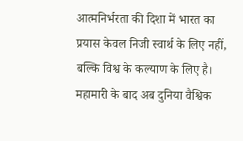आत्मनिर्भरता की दिशा में भारत का प्रयास केवल निजी स्वार्थ के लिए नहीं, बल्कि विश्व के कल्याण के लिए है। महामारी के बाद अब दुनिया वैश्विक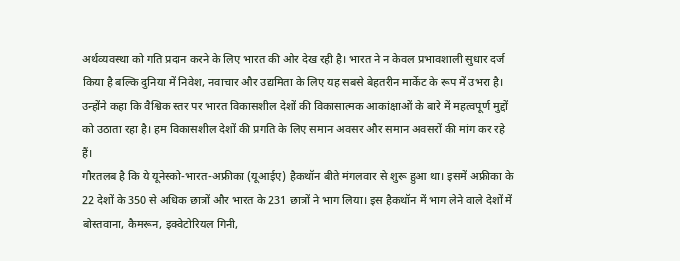अर्थव्यवस्था को गति प्रदान करने के लिए भारत की ओर देख रही है। भारत ने न केवल प्रभावशाली सुधार दर्ज किया है बल्कि दुनिया में निवेश, नवाचार और उद्यमिता के लिए यह सबसे बेहतरीन मार्केट के रूप में उभरा है। उन्होंने कहा कि वैश्विक स्तर पर भारत विकासशील देशों की विकासात्मक आकांक्षाओं के बारे में महत्वपूर्ण मुद्दों को उठाता रहा है। हम विकासशील देशों की प्रगति के लिए समान अवसर और समान अवसरों की मांग कर रहे हैं।
गौरतलब है कि ये यूनेस्को-भारत-अफ्रीका (यूआईए) हैकथॉन बीते मंगलवार से शुरू हुआ था। इसमें अफ्रीका के 22 देशों के 350 से अधिक छात्रों और भारत के 231 छात्रों ने भाग लिया। इस हैकथॉन में भाग लेने वाले देशों में बोस्तवाना, कैमरून, इक्वेटोरियल गिनी,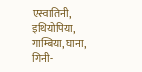एस्वातिनी, इथियोपिया, गाम्बिया, घाना, गिनी-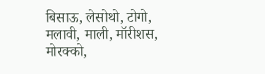बिसाऊ, लेसोथो, टोगो, मलावी, माली, मॉरीशस, मोरक्को,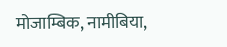मोजाम्बिक, नामीबिया,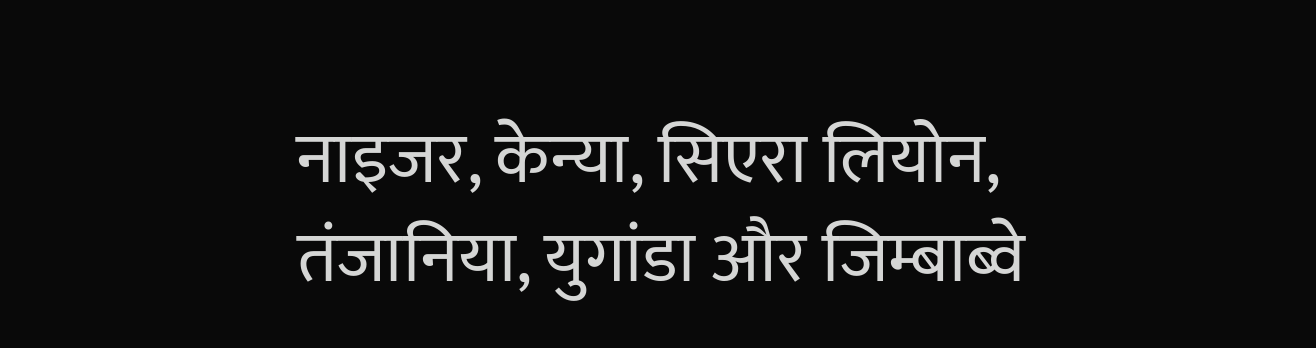नाइजर, केन्या, सिएरा लियोन, तंजानिया, युगांडा और जिम्बाब्वे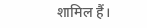शामिल हैं।